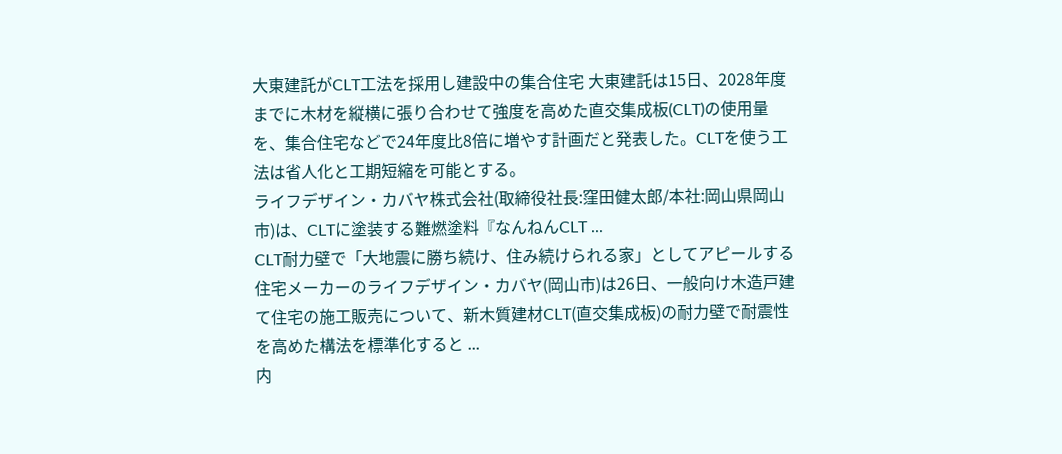大東建託がCLT工法を採用し建設中の集合住宅 大東建託は15日、2028年度までに木材を縦横に張り合わせて強度を高めた直交集成板(CLT)の使用量を、集合住宅などで24年度比8倍に増やす計画だと発表した。CLTを使う工法は省人化と工期短縮を可能とする。
ライフデザイン・カバヤ株式会社(取締役社長:窪田健太郎/本社:岡山県岡山市)は、CLTに塗装する難燃塗料『なんねんCLT ...
CLT耐力壁で「大地震に勝ち続け、住み続けられる家」としてアピールする 住宅メーカーのライフデザイン・カバヤ(岡山市)は26日、一般向け木造戸建て住宅の施工販売について、新木質建材CLT(直交集成板)の耐力壁で耐震性を高めた構法を標準化すると ...
内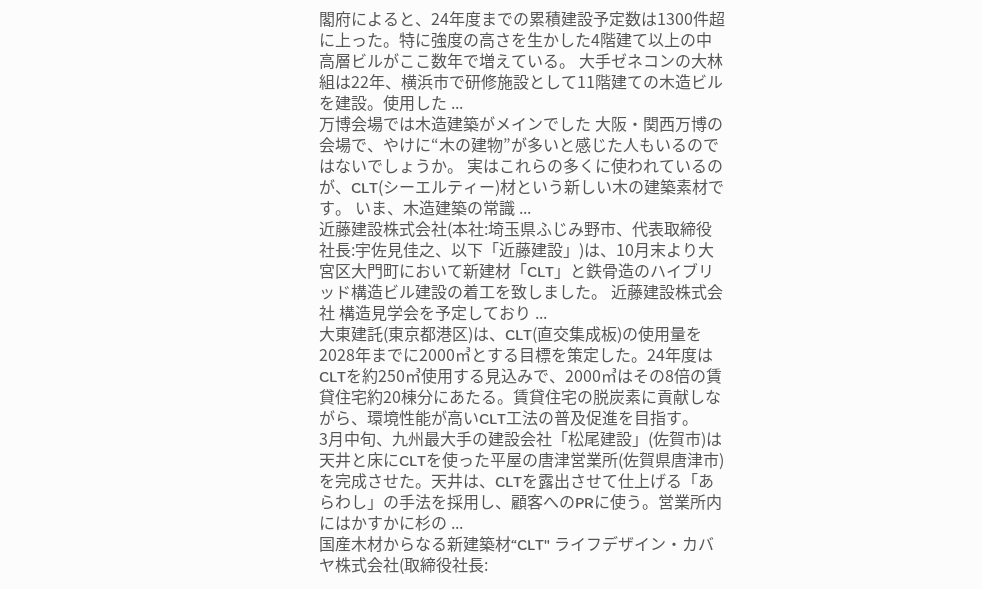閣府によると、24年度までの累積建設予定数は1300件超に上った。特に強度の高さを生かした4階建て以上の中高層ビルがここ数年で増えている。 大手ゼネコンの大林組は22年、横浜市で研修施設として11階建ての木造ビルを建設。使用した ...
万博会場では木造建築がメインでした 大阪・関西万博の会場で、やけに“木の建物”が多いと感じた人もいるのではないでしょうか。 実はこれらの多くに使われているのが、CLT(シーエルティー)材という新しい木の建築素材です。 いま、木造建築の常識 ...
近藤建設株式会社(本社:埼玉県ふじみ野市、代表取締役社長:宇佐見佳之、以下「近藤建設」)は、10月末より大宮区大門町において新建材「CLT」と鉄骨造のハイブリッド構造ビル建設の着工を致しました。 近藤建設株式会社 構造見学会を予定しており ...
大東建託(東京都港区)は、CLT(直交集成板)の使用量を2028年までに2000㎥とする目標を策定した。24年度はCLTを約250㎥使用する見込みで、2000㎥はその8倍の賃貸住宅約20棟分にあたる。賃貸住宅の脱炭素に貢献しながら、環境性能が高いCLT工法の普及促進を目指す。
3月中旬、九州最大手の建設会社「松尾建設」(佐賀市)は天井と床にCLTを使った平屋の唐津営業所(佐賀県唐津市)を完成させた。天井は、CLTを露出させて仕上げる「あらわし」の手法を採用し、顧客へのPRに使う。営業所内にはかすかに杉の ...
国産木材からなる新建築材“CLT" ライフデザイン・カバヤ株式会社(取締役社長: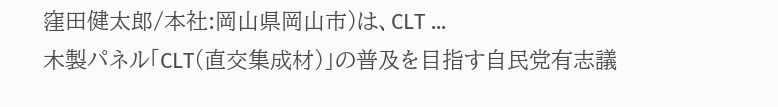窪田健太郎/本社:岡山県岡山市)は、CLT ...
木製パネル「CLT(直交集成材)」の普及を目指す自民党有志議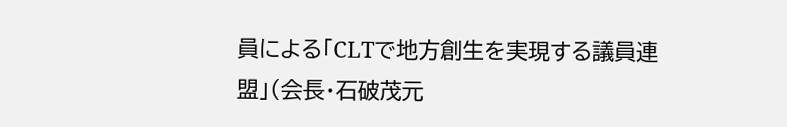員による「CLTで地方創生を実現する議員連盟」(会長・石破茂元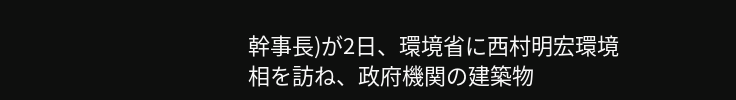幹事長)が2日、環境省に西村明宏環境相を訪ね、政府機関の建築物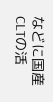などに国産CLTの活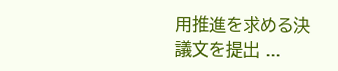用推進を求める決議文を提出 ...